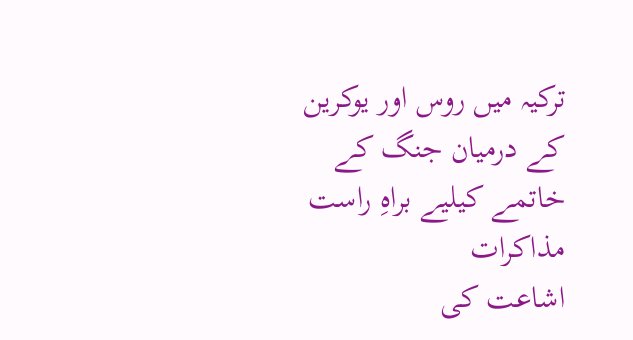ترکیہ میں روس اور یوکرین کے درمیان جنگ کے خاتمے کیلیے براہِ راست مذاکرات
اشاعت کی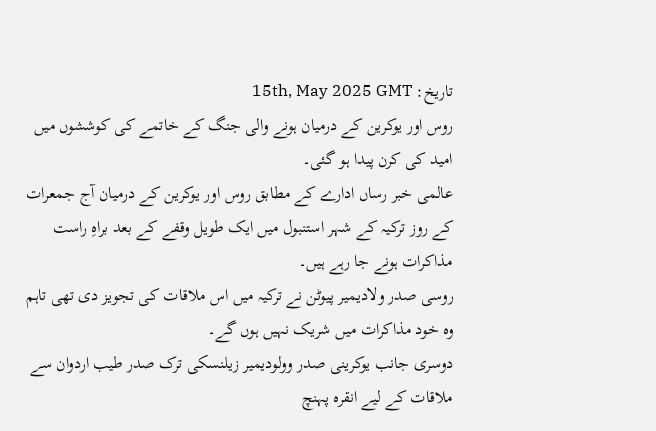تاریخ: 15th, May 2025 GMT
روس اور یوکرین کے درمیان ہونے والی جنگ کے خاتمے کی کوششوں میں امید کی کرن پیدا ہو گئی۔
عالمی خبر رساں ادارے کے مطابق روس اور یوکرین کے درمیان آج جمعرات کے روز ترکیہ کے شہر استنبول میں ایک طویل وقفے کے بعد براہِ راست مذاکرات ہونے جا رہے ہیں۔
روسی صدر ولادیمیر پیوٹن نے ترکیہ میں اس ملاقات کی تجویز دی تھی تاہم وہ خود مذاکرات میں شریک نہیں ہوں گے۔
دوسری جانب یوکرینی صدر وولودیمیر زیلنسکی ترک صدر طیب اردوان سے ملاقات کے لیے انقرہ پہنچ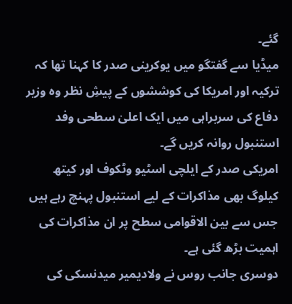گئے۔
میڈیا سے گفتگو میں یوکرینی صدر کا کہنا تھا کہ ترکیہ اور امریکا کی کوششوں کے پیشِ نظر وہ وزیر دفاع کی سربراہی میں ایک اعلیٰ سطحی وفد استنبول روانہ کریں گے۔
امریکی صدر کے ایلچی اسٹیو وٹکوف اور کیتھ کیلوگ بھی مذاکرات کے لیے استنبول پہنچ رہے ہیں جس سے بین الاقوامی سطح پر ان مذاکرات کی اہمیت بڑھ گئی ہے۔
دوسری جانب روس نے ولادیمیر میدنسکی کی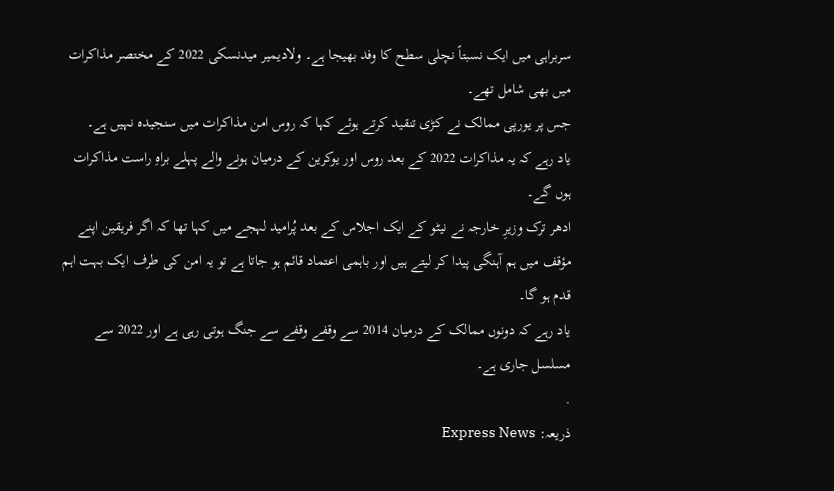سربراہی میں ایک نسبتاً نچلی سطح کا وفد بھیجا ہے۔ ولادیمیر میدنسکی 2022 کے مختصر مذاکرات میں بھی شامل تھے۔
جس پر یورپی ممالک نے کڑی تنقید کرتے ہوئے کہا کہ روس امن مذاکرات میں سنجیدہ نہیں ہے۔
یاد رہے کہ یہ مذاکرات 2022 کے بعد روس اور یوکرین کے درمیان ہونے والے پہلے براہِ راست مذاکرات ہوں گے۔
ادھر ترک وزیرِ خارجہ نے نیٹو کے ایک اجلاس کے بعد پُرامید لہجے میں کہا تھا کہ اگر فریقین اپنے مؤقف میں ہم آہنگی پیدا کر لیتے ہیں اور باہمی اعتماد قائم ہو جاتا ہے تو یہ امن کی طرف ایک بہت اہم قدم ہو گا۔
یاد رہے کہ دونوں ممالک کے درمیان 2014 سے وقفے وقفے سے جنگ ہوتی رہی ہے اور 2022 سے مسلسل جاری ہے۔
.
ذریعہ: Express News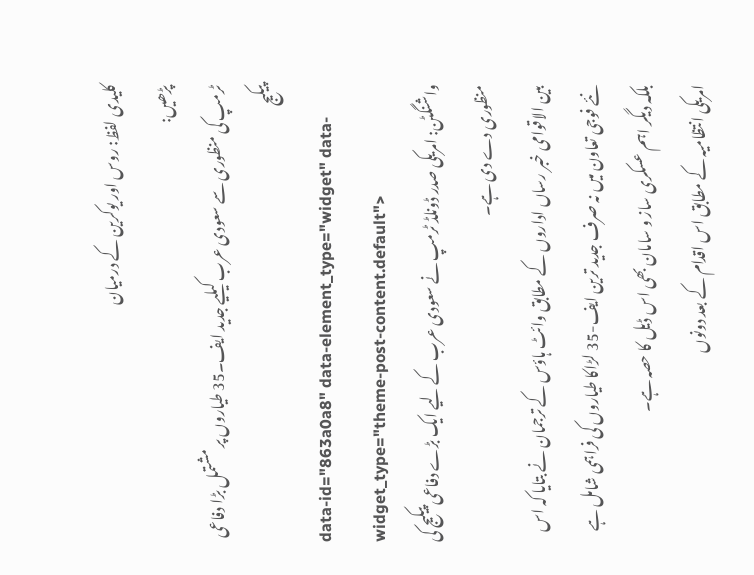کلیدی لفظ: روس اور یوکرین کے درمیان
پڑھیں:
ٹرمپ کی منظوری سے سعودی عرب کیلیے جدید ایف۔35 طیاروں پر مشتمل بڑا دفاعی پیکیج
data-id="863a0a8" data-element_type="widget" data-widget_type="theme-post-content.default">
واشنگٹن: امریکی صدر ڈونلڈ ٹرمپ نے سعودی عرب کے لیے ایک بڑے دفاعی پیکیج کی منظوری دے دی ہے۔
بین الاقوامی خبر رساں اداروں کے مطابق وائٹ ہاؤس کے ترجمان نے بتایا کہ اس نئے فوجی تعاون میں نہ صرف جدید ترین ایف-35 لڑاکا طیاروں کی فراہمی شامل ہے بلکہ دیگر اہم عسکری ساز و سامان بھی اس ڈیل کا حصہ ہے۔
امریکی انتظامیہ کے مطابق اس اقدام کے بعد دونوں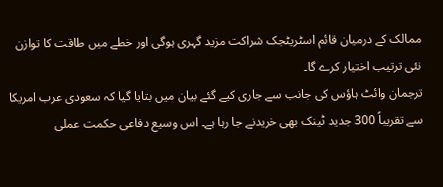ممالک کے درمیان قائم اسٹریٹجک شراکت مزید گہری ہوگی اور خطے میں طاقت کا توازن نئی ترتیب اختیار کرے گا۔
ترجمان وائٹ ہاؤس کی جانب سے جاری کیے گئے بیان میں بتایا گیا کہ سعودی عرب امریکا سے تقریباً 300 جدید ٹینک بھی خریدنے جا رہا ہے۔ اس وسیع دفاعی حکمت عملی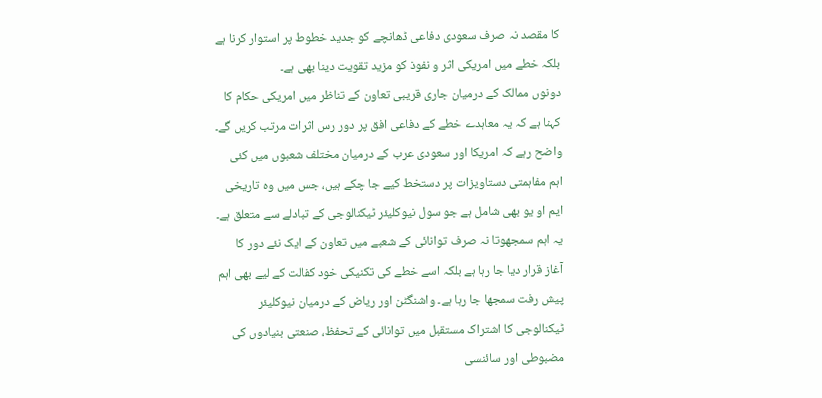کا مقصد نہ صرف سعودی دفاعی ڈھانچے کو جدید خطوط پر استوار کرنا ہے بلکہ خطے میں امریکی اثر و نفوذ کو مزید تقویت دینا بھی ہے۔
دونوں ممالک کے درمیان جاری قریبی تعاون کے تناظر میں امریکی حکام کا کہنا ہے کہ یہ معاہدے خطے کے دفاعی افق پر دور رس اثرات مرتب کریں گے۔
واضح رہے کہ امریکا اور سعودی عرب کے درمیان مختلف شعبوں میں کئی اہم مفاہمتی دستاویزات پر دستخط کیے جا چکے ہیں، جس میں وہ تاریخی ایم او یو بھی شامل ہے جو سول نیوکلیئر ٹیکنالوجی کے تبادلے سے متعلق ہے۔
یہ اہم سمجھوتا نہ صرف توانائی کے شعبے میں تعاون کے ایک نئے دور کا آغاز قرار دیا جا رہا ہے بلکہ اسے خطے کی تکنیکی خود کفالت کے لیے بھی اہم پیش رفت سمجھا جا رہا ہے۔ واشنگٹن اور ریاض کے درمیان نیوکلیئر ٹیکنالوجی کا اشتراک مستقبل میں توانائی کے تحفظ، صنعتی بنیادوں کی مضبوطی اور سائنسی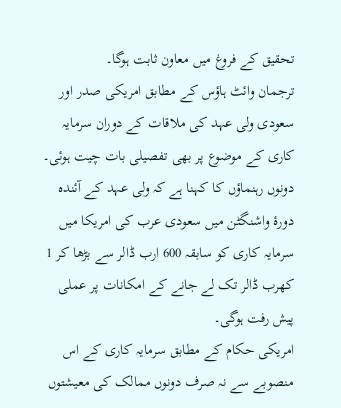تحقیق کے فروغ میں معاون ثابت ہوگا۔
ترجمان وائٹ ہاؤس کے مطابق امریکی صدر اور سعودی ولی عہد کی ملاقات کے دوران سرمایہ کاری کے موضوع پر بھی تفصیلی بات چیت ہوئی۔
دونوں رہنماؤں کا کہنا ہے کہ ولی عہد کے آئندہ دورۂ واشنگٹن میں سعودی عرب کی امریکا میں سرمایہ کاری کو سابقہ 600 ارب ڈالر سے بڑھا کر 1 کھرب ڈالر تک لے جانے کے امکانات پر عملی پیش رفت ہوگی۔
امریکی حکام کے مطابق سرمایہ کاری کے اس منصوبے سے نہ صرف دونوں ممالک کی معیشتوں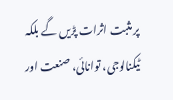پر مثبت اثرات پڑیں گے بلکہ ٹیکنالوجی، توانائی، صنعت اور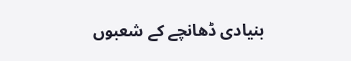بنیادی ڈھانچے کے شعبوں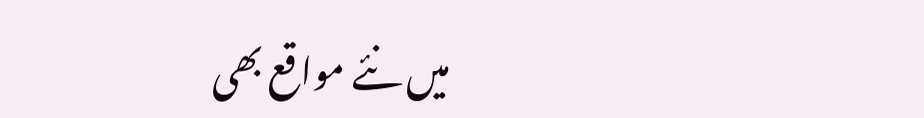میں نئے مواقع بھی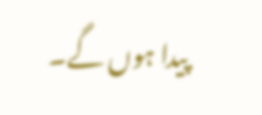پیدا ہوں گے۔